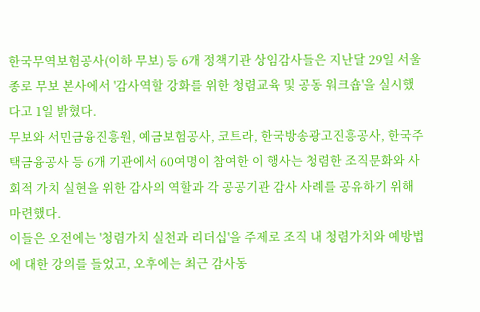한국무역보험공사(이하 무보) 등 6개 정책기관 상임감사들은 지난달 29일 서울 종로 무보 본사에서 '감사역할 강화를 위한 청렴교육 및 공동 워크숍'을 실시했다고 1일 밝혔다.
무보와 서민금융진흥원, 예금보험공사, 코트라, 한국방송광고진흥공사, 한국주택금융공사 등 6개 기관에서 60여명이 참여한 이 행사는 청렴한 조직문화와 사회적 가치 실현을 위한 감사의 역할과 각 공공기관 감사 사례를 공유하기 위해 마련했다.
이들은 오전에는 '청렴가치 실천과 리더십'을 주제로 조직 내 청렴가치와 예방법에 대한 강의를 들었고, 오후에는 최근 감사동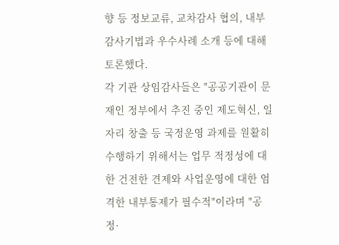향 등 정보교류, 교차감사 협의, 내부감사기법과 우수사례 소개 등에 대해 토론했다.
각 기관 상임감사들은 "공공기관이 문재인 정부에서 추진 중인 제도혁신, 일자리 창출 등 국정운영 과제를 원활히 수행하기 위해서는 업무 적정성에 대한 건전한 견제와 사업운영에 대한 엄격한 내부통제가 필수적"이라며 "공정·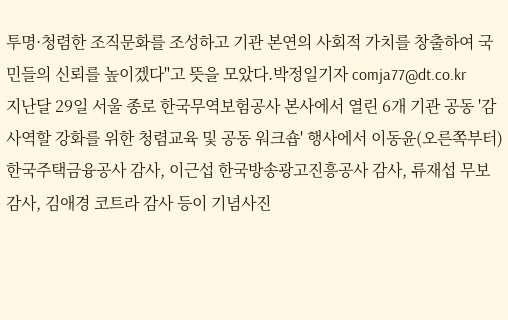투명·청렴한 조직문화를 조성하고 기관 본연의 사회적 가치를 창출하여 국민들의 신뢰를 높이겠다"고 뜻을 모았다.박정일기자 comja77@dt.co.kr
지난달 29일 서울 종로 한국무역보험공사 본사에서 열린 6개 기관 공동 '감사역할 강화를 위한 청렴교육 및 공동 워크숍' 행사에서 이동윤(오른쪽부터) 한국주택금융공사 감사, 이근섭 한국방송광고진흥공사 감사, 류재섭 무보 감사, 김애경 코트라 감사 등이 기념사진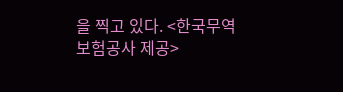을 찍고 있다. <한국무역보험공사 제공>